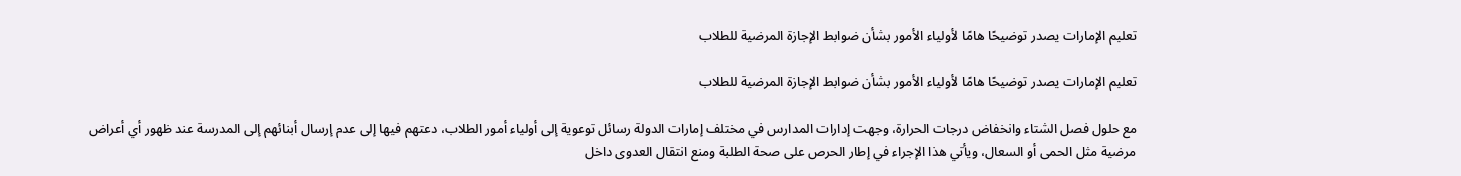تعليم الإمارات يصدر توضيحًا هامًا لأولياء الأمور بشأن ضوابط الإجازة المرضية للطلاب

تعليم الإمارات يصدر توضيحًا هامًا لأولياء الأمور بشأن ضوابط الإجازة المرضية للطلاب

مع حلول فصل الشتاء وانخفاض درجات الحرارة، وجهت إدارات المدارس في مختلف إمارات الدولة رسائل توعوية إلى أولياء أمور الطلاب، دعتهم فيها إلى عدم إرسال أبنائهم إلى المدرسة عند ظهور أي أعراض مرضية مثل الحمى أو السعال، ويأتي هذا الإجراء في إطار الحرص على صحة الطلبة ومنع انتقال العدوى داخل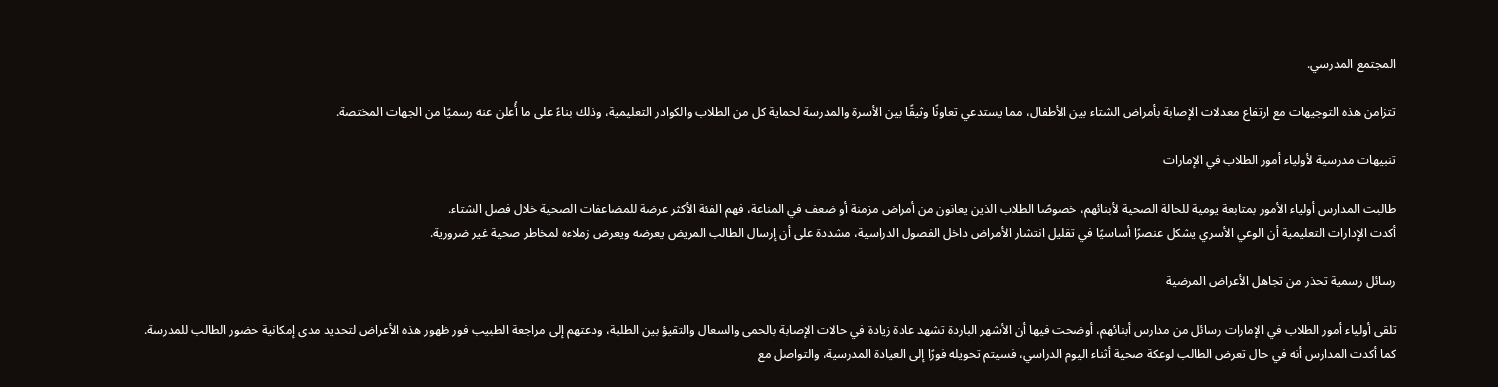المجتمع المدرسي.

تتزامن هذه التوجيهات مع ارتفاع معدلات الإصابة بأمراض الشتاء بين الأطفال، مما يستدعي تعاونًا وثيقًا بين الأسرة والمدرسة لحماية كل من الطلاب والكوادر التعليمية، وذلك بناءً على ما أُعلن عنه رسميًا من الجهات المختصة.

تنبيهات مدرسية لأولياء أمور الطلاب في الإمارات

طالبت المدارس أولياء الأمور بمتابعة يومية للحالة الصحية لأبنائهم، خصوصًا الطلاب الذين يعانون من أمراض مزمنة أو ضعف في المناعة، فهم الفئة الأكثر عرضة للمضاعفات الصحية خلال فصل الشتاء.
أكدت الإدارات التعليمية أن الوعي الأسري يشكل عنصرًا أساسيًا في تقليل انتشار الأمراض داخل الفصول الدراسية، مشددة على أن إرسال الطالب المريض يعرضه ويعرض زملاءه لمخاطر صحية غير ضرورية.

رسائل رسمية تحذر من تجاهل الأعراض المرضية

تلقى أولياء أمور الطلاب في الإمارات رسائل من مدارس أبنائهم، أوضحت فيها أن الأشهر الباردة تشهد عادة زيادة في حالات الإصابة بالحمى والسعال والتقيؤ بين الطلبة، ودعتهم إلى مراجعة الطبيب فور ظهور هذه الأعراض لتحديد مدى إمكانية حضور الطالب للمدرسة.
كما أكدت المدارس أنه في حال تعرض الطالب لوعكة صحية أثناء اليوم الدراسي، فسيتم تحويله فورًا إلى العيادة المدرسية، والتواصل مع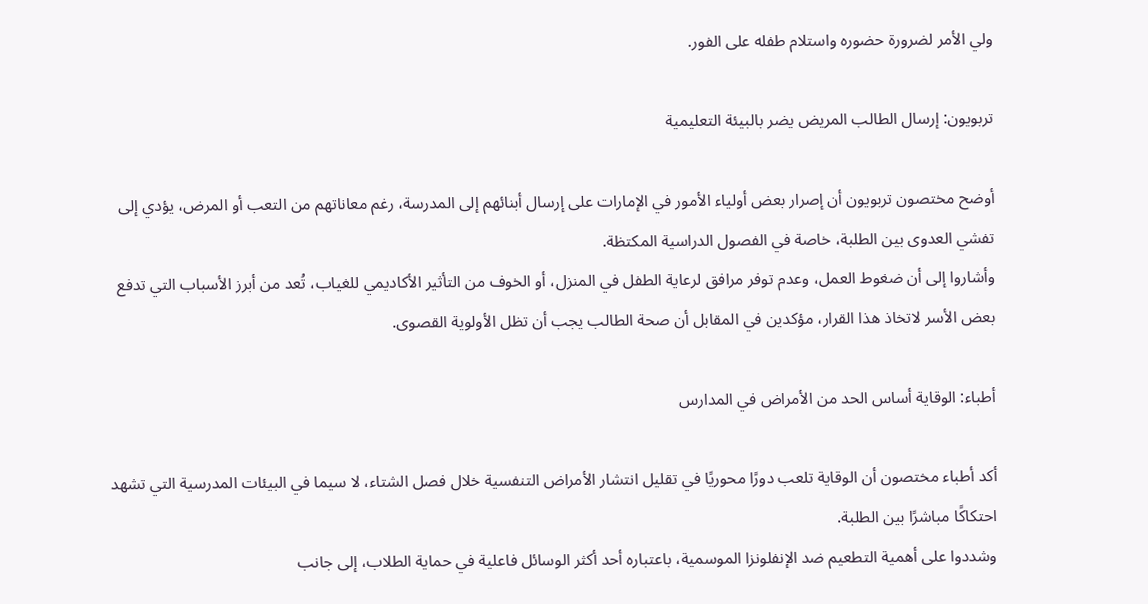ولي الأمر لضرورة حضوره واستلام طفله على الفور.

تربويون: إرسال الطالب المريض يضر بالبيئة التعليمية

أوضح مختصون تربويون أن إصرار بعض أولياء الأمور في الإمارات على إرسال أبنائهم إلى المدرسة، رغم معاناتهم من التعب أو المرض، يؤدي إلى تفشي العدوى بين الطلبة، خاصة في الفصول الدراسية المكتظة.
وأشاروا إلى أن ضغوط العمل، وعدم توفر مرافق لرعاية الطفل في المنزل، أو الخوف من التأثير الأكاديمي للغياب، تُعد من أبرز الأسباب التي تدفع بعض الأسر لاتخاذ هذا القرار، مؤكدين في المقابل أن صحة الطالب يجب أن تظل الأولوية القصوى.

أطباء: الوقاية أساس الحد من الأمراض في المدارس

أكد أطباء مختصون أن الوقاية تلعب دورًا محوريًا في تقليل انتشار الأمراض التنفسية خلال فصل الشتاء، لا سيما في البيئات المدرسية التي تشهد احتكاكًا مباشرًا بين الطلبة.
وشددوا على أهمية التطعيم ضد الإنفلونزا الموسمية، باعتباره أحد أكثر الوسائل فاعلية في حماية الطلاب، إلى جانب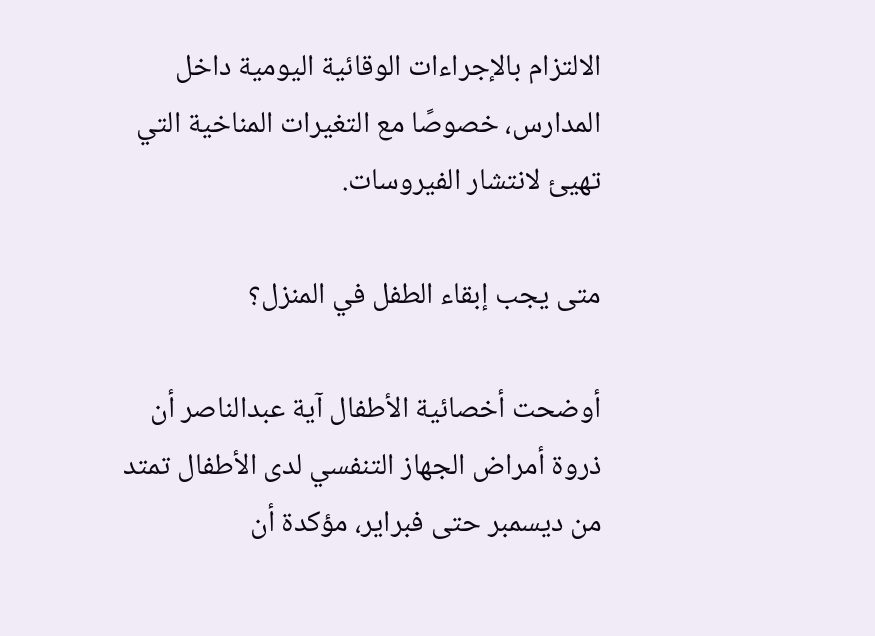الالتزام بالإجراءات الوقائية اليومية داخل المدارس، خصوصًا مع التغيرات المناخية التي تهيئ لانتشار الفيروسات.

متى يجب إبقاء الطفل في المنزل؟

أوضحت أخصائية الأطفال آية عبدالناصر أن ذروة أمراض الجهاز التنفسي لدى الأطفال تمتد من ديسمبر حتى فبراير، مؤكدة أن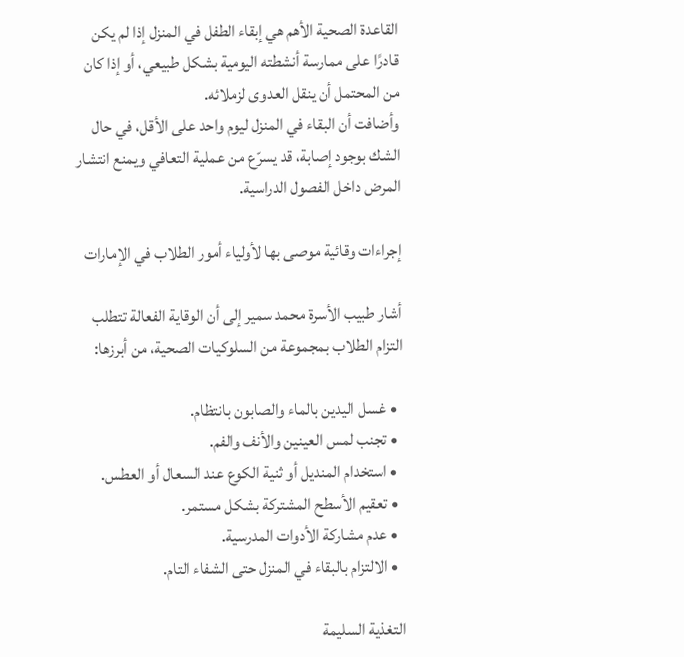القاعدة الصحية الأهم هي إبقاء الطفل في المنزل إذا لم يكن قادرًا على ممارسة أنشطته اليومية بشكل طبيعي، أو إذا كان من المحتمل أن ينقل العدوى لزملائه.
وأضافت أن البقاء في المنزل ليوم واحد على الأقل، في حال الشك بوجود إصابة، قد يسرّع من عملية التعافي ويمنع انتشار المرض داخل الفصول الدراسية.

إجراءات وقائية موصى بها لأولياء أمور الطلاب في الإمارات

أشار طبيب الأسرة محمد سمير إلى أن الوقاية الفعالة تتطلب التزام الطلاب بمجموعة من السلوكيات الصحية، من أبرزها:

  • غسل اليدين بالماء والصابون بانتظام.
  • تجنب لمس العينين والأنف والفم.
  • استخدام المنديل أو ثنية الكوع عند السعال أو العطس.
  • تعقيم الأسطح المشتركة بشكل مستمر.
  • عدم مشاركة الأدوات المدرسية.
  • الالتزام بالبقاء في المنزل حتى الشفاء التام.

التغذية السليمة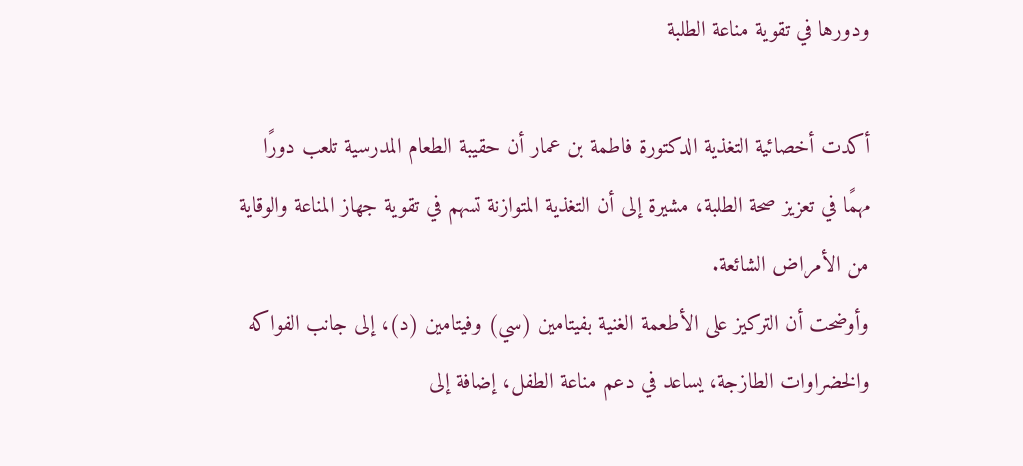ودورها في تقوية مناعة الطلبة

أكدت أخصائية التغذية الدكتورة فاطمة بن عمار أن حقيبة الطعام المدرسية تلعب دورًا مهمًا في تعزيز صحة الطلبة، مشيرة إلى أن التغذية المتوازنة تسهم في تقوية جهاز المناعة والوقاية من الأمراض الشائعة.
وأوضحت أن التركيز على الأطعمة الغنية بفيتامين (سي) وفيتامين (د)، إلى جانب الفواكه والخضراوات الطازجة، يساعد في دعم مناعة الطفل، إضافة إلى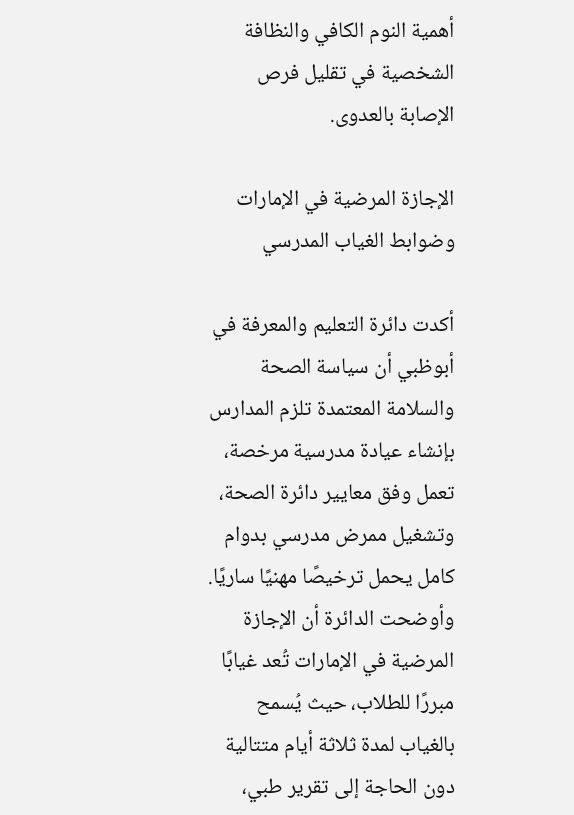أهمية النوم الكافي والنظافة الشخصية في تقليل فرص الإصابة بالعدوى.

الإجازة المرضية في الإمارات وضوابط الغياب المدرسي

أكدت دائرة التعليم والمعرفة في أبوظبي أن سياسة الصحة والسلامة المعتمدة تلزم المدارس بإنشاء عيادة مدرسية مرخصة، تعمل وفق معايير دائرة الصحة، وتشغيل ممرض مدرسي بدوام كامل يحمل ترخيصًا مهنيًا ساريًا.
وأوضحت الدائرة أن الإجازة المرضية في الإمارات تُعد غيابًا مبررًا للطلاب، حيث يُسمح بالغياب لمدة ثلاثة أيام متتالية دون الحاجة إلى تقرير طبي،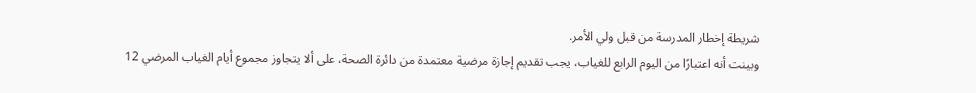شريطة إخطار المدرسة من قبل ولي الأمر.
وبينت أنه اعتبارًا من اليوم الرابع للغياب، يجب تقديم إجازة مرضية معتمدة من دائرة الصحة، على ألا يتجاوز مجموع أيام الغياب المرضي 12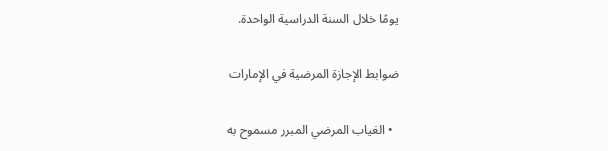يومًا خلال السنة الدراسية الواحدة.

ضوابط الإجازة المرضية في الإمارات

  • الغياب المرضي المبرر مسموح به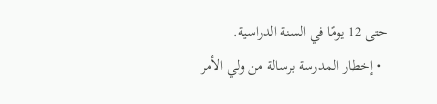حتى 12 يومًا في السنة الدراسية.
  • إخطار المدرسة برسالة من ولي الأمر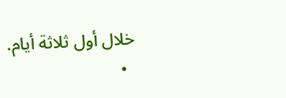خلال أول ثلاثة أيام.
  •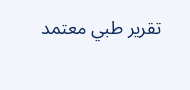تقرير طبي معتمد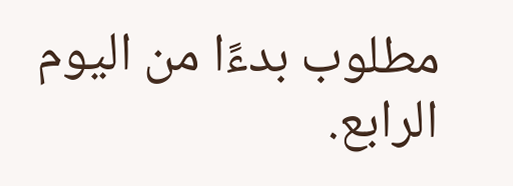مطلوب بدءًا من اليوم الرابع.